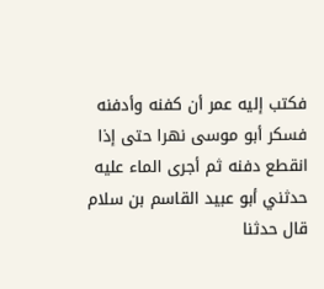فكتب إليه عمر أن كفنه وأدفنه فسكر أبو موسى نهرا حتى إذا انقطع دفنه ثم أجرى الماء عليه
حدثني أبو عبيد القاسم بن سلام قال حدثنا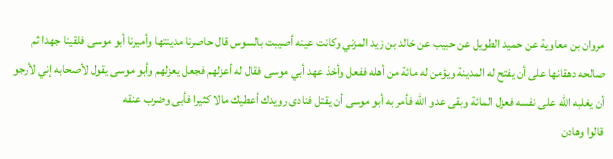مروان بن معاوية عن حميد الطويل عن حبيب عن خالد بن زيد المزني وكانت عينه أصيبت بالسوس قال حاصرنا مدينتها وأميرنا أبو موسى فلقينا جهدا ثم صالحه دهقانها على أن يفتح له المدينة ويؤمن له مائة من أهله ففعل وأخذ عهد أبي موسى فقال له أعزلهم فجعل يعزلهم وأبو موسى يقول لأصحابه إني لأرجو أن يغلبه الله على نفسه فعزل المائة وبقى عدو الله فأمر به أبو موسى أن يقتل فنادى رويدك أعطيك مالا كثيرا فأبى وضرب عنقه
قالوا وهادن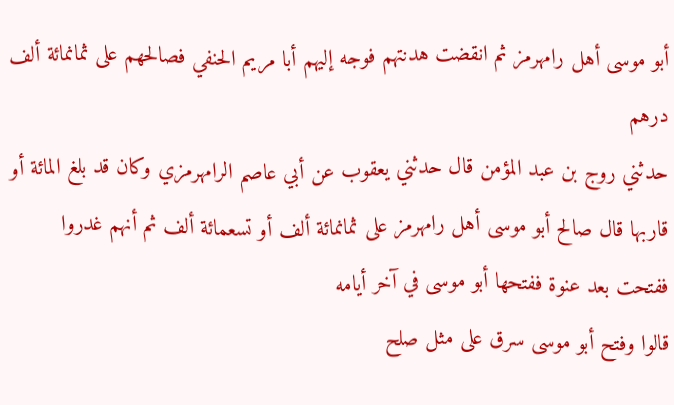أبو موسى أهل رامهرمز ثم انقضت هدنتهم فوجه إليهم أبا مريم الحنفي فصالحهم على ثمانمائة ألف درهم
حدثني روج بن عبد المؤمن قال حدثني يعقوب عن أبي عاصم الرامهرمزي وكان قد بلغ المائة أو قاربها قال صالح أبو موسى أهل رامهرمز على ثمانمائة ألف أو تسعمائة ألف ثم أنهم غدروا ففتحت بعد عنوة ففتحها أبو موسى في آخر أيامه
قالوا وفتح أبو موسى سرق على مثل صلح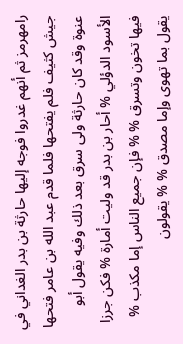رامهرمز ثم أنهم غدروا فوجه إليها حارثة بن بدر الغداني في جيش كثيف فلم يفتحها فلما قدم عبد الله بن عامر فتحها عنوة وقد كان حارثة ولى سرق بعد ذلك وفيه يقول أبو الأسود الدؤلي % أحار بن بدر قد وليت أمارة % فكن جرزا فيها تخون وتسرق % % فإن جميع الناس إما مكذب % يقول بما تهوى وإما مصدق % % يقولون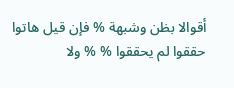أقوالا بظن وشبهة % فإن قيل هاتوا حققوا لم يحققوا % % ولا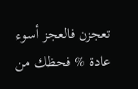تعجزن فالعجز أسوء عادة % فحظك من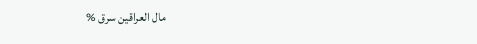مال العراقين سرق %